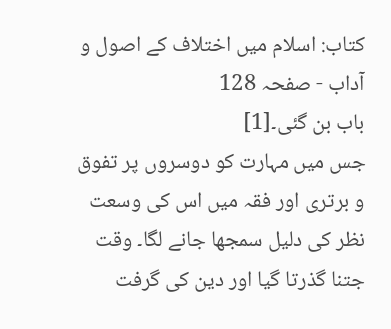کتاب: اسلام میں اختلاف کے اصول و آداب - صفحہ 128
باب بن گئی۔[1]
جس میں مہارت کو دوسروں پر تفوق و برتری اور فقہ میں اس کی وسعت نظر کی دلیل سمجھا جانے لگا۔ وقت جتنا گذرتا گیا اور دین کی گرفت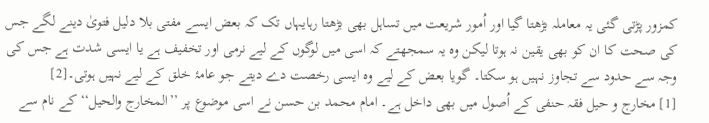کمزور پڑتی گئی یہ معاملہ بڑھتا گیا اور اُمور شریعت میں تساہل بھی بڑھتا رہایہاں تک کہ بعض ایسے مفتی بلا دلیل فتویٰ دینے لگے جس کی صحت کا ان کو بھی یقین نہ ہوتا لیکن وہ یہ سمجھتے کہ اسی میں لوگوں کے لیے نرمی اور تخفیف ہے یا ایسی شدت ہے جس کی وجہ سے حدود سے تجاوز نہیں ہو سکتا۔ گویا بعض کے لیے وہ ایسی رخصت دے دیتے جو عامۂ خلق کے لیے نہیں ہوتی۔[2]
[1] مخارج و حیل فقہ حنفی کے اُصول میں بھی داخل ہے۔ امام محمد بن حسن نے اسی موضوع پر ’’المخارج والحیل‘‘ کے نام سے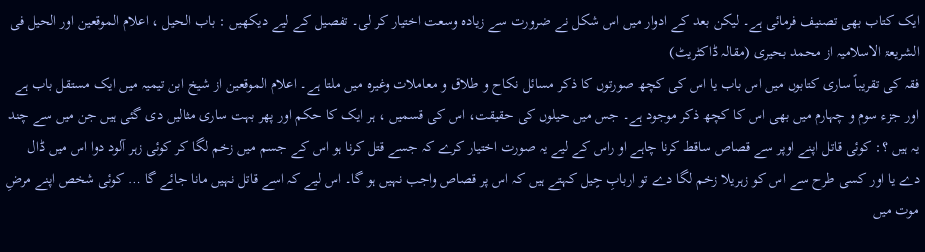ایک کتاب بھی تصنیف فرمائی ہے۔ لیکن بعد کے ادوار میں اس شکل نے ضرورت سے زیادہ وسعت اختیار کر لی۔ تفصیل کے لیے دیکھیں : باب الحیل ، اعلام الموقعین اور الحیل فی الشریعۃ الاسلامیہ از محمد بحیری (مقالہ ڈاکٹریٹ)
فقہ کی تقریباً ساری کتابوں میں اس باب یا اس کی کچھ صورتوں کا ذکر مسائل نکاح و طلاق و معاملات وغیرہ میں ملتا ہے۔ اعلام الموقعین از شیخ ابن تیمیہ میں ایک مستقل باب ہے اور جزء سوم و چہارم میں بھی اس کا کچھ ذکر موجود ہے۔ جس میں حیلوں کی حقیقت، اس کی قسمیں ، ہر ایک کا حکم اور پھر بہت ساری مثالیں دی گئی ہیں جن میں سے چند یہ ہیں ؟: کوئی قاتل اپنے اوپر سے قصاص ساقط کرنا چاہے او راس کے لیے یہ صورت اختیار کرے کہ جسے قتل کرنا ہو اس کے جسم میں زخم لگا کر کوئی زہر آلود دوا اس میں ڈال دے یا اور کسی طرح سے اس کو زہریلا زخم لگا دے تو اربابِ حٍیل کہتے ہیں کہ اس پر قصاص واجب نہیں ہو گا۔ اس لیے کہ اسے قاتل نہیں مانا جائے گا … کوئی شخص اپنے مرضِ موت میں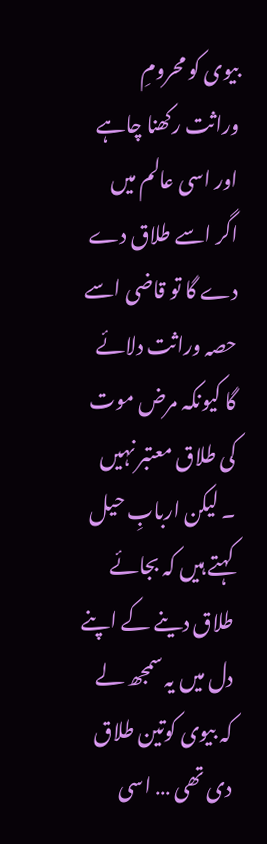بیوی کو محرومِ وراثت رکھنا چاہے اور اسی عالم میں اگر اسے طلاق دے دے گا تو قاضی اسے حصہ وراثت دلائے گا کیونکہ مرض موت کی طلاق معتبر نہیں ۔ لیکن اربابِ حیل کہتے ہیں کہ بجائے طلاق دینے کے اپنے دل میں یہ سمجھ لے کہ بیوی کوتین طلاق دی تھی … اسی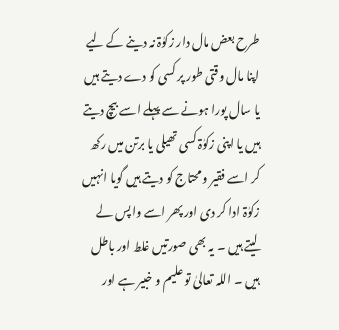طرح بعض مال دار زکوٰۃ نہ دینے کے لیے اپنا مال وقتی طور پر کسی کو دے دیتے ہیں یا سال پورا ہونے سے پہلے اسے بیچ دیتے ہیں یا اپنی زکوٰۃ کسی تھیلی یا برتن میں رکھ کر اسے فقیر و محتاج کو دیتے ہیں گویا انہیں زکوٰۃ ادا کر دی اور پھر اسے واپس لے لیتے ہیں ۔ یہ بھی صورتیں غلط اور باطل ہیں ۔ اللہ تعالیٰ تو علیم و خبیر ہے اور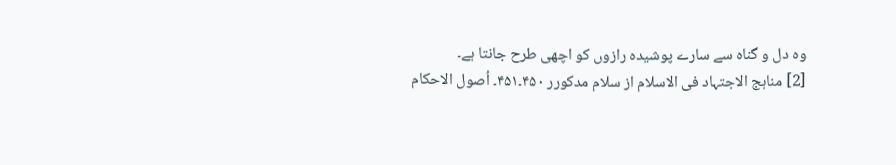وہ دل و گناہ سے سارے پوشیدہ رازوں کو اچھی طرح جانتا ہے۔
[2] مناہج الاجتہاد فی الاسلام از سلام مدکورر ۴۵۰۔۴۵۱۔ اُصول الاحکام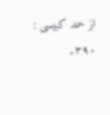از حمد کبیسی : ۳۹۰۔